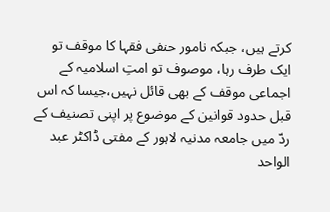کرتے ہیں، جبکہ نامور حنفی فقہا کا موقف تو ایک طرف رہا، موصوف تو امتِ اسلامیہ کے اجماعی موقف کے بھی قائل نہیں،جیسا کہ اس قبل حدود قوانین کے موضوع پر اپنی تصنیف کے ردّ میں جامعہ مدنیہ لاہور کے مفتی ڈاکٹر عبد الواحد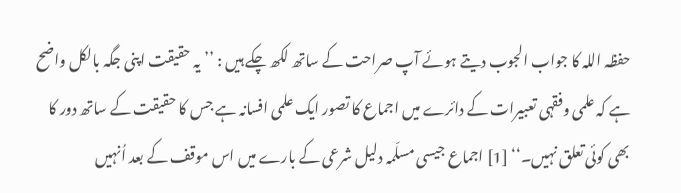حفظہ اللہ کا جواب الجوب دیتے ہوئے آپ صراحت کے ساتھ لکھ چکے ہیں : ’’یہ حقیقت اپنی جگہ بالکل واضح ہے کہ علمی وفقہی تعبیرات کے دائرے میں اجماع کا تصور ایک علمی افسانہ ہے جس کا حقیقت کے ساتھ دور کا بھی کوئی تعلق نہیں۔‘‘ [1] اجماع جیسی مسلّمہ دلیل شرعی کے بارے میں اس موقف کے بعد اُنہیں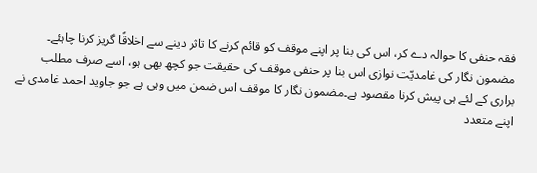فقہ حنفی کا حوالہ دے کر، اس کی بنا پر اپنے موقف کو قائم کرنے کا تاثر دینے سے اخلاقًا گریز کرنا چاہئے۔ مضمون نگار کی غامدیّت نوازی اس بنا پر حنفی موقف کی حقیقت جو کچھ بھی ہو، اسے صرف مطلب براری کے لئے ہی پیش کرنا مقصود ہے۔مضمون نگار کا موقف اس ضمن میں وہی ہے جو جاوید احمد غامدی نے اپنے متعدد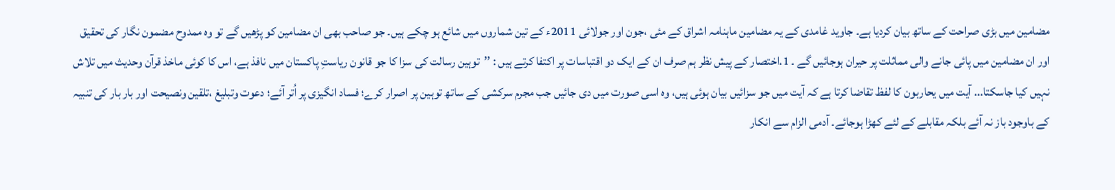مضامین میں بڑی صراحت کے ساتھ بیان کردیا ہے۔ جاوید غامدی کے یہ مضامین ماہنامہ اشراق کے مئی ،جون اور جولائی 2011ء کے تین شماروں میں شائع ہو چکے ہیں۔ جو صاحب بھی ان مضامین کو پڑھیں گے تو وہ ممدوح مضمون نگار کی تحقیق اور ان مضامین میں پائی جانے والی مماثلت پر حیران ہوجائیں گے ۔ 1.اختصار کے پیش نظر ہم صرف ان کے ایک دو اقتباسات پر اکتفا کرتے ہیں : ’’توہین رسالت کی سزا کا جو قانون ریاستِ پاکستان میں نافذ ہے، اس کا کوئی ماخذ قرآن وحدیث میں تلاش نہیں کیا جاسکتا... آیت میں یحاربون کا لفظ تقاضا کرتا ہے کہ آیت میں جو سزائیں بیان ہوئی ہیں، وہ اسی صورت میں دی جائیں جب مجرم سرکشی کے ساتھ توہین پر اصرار کرے؛ فساد انگیزی پر اُتر آئے؛ دعوت وتبلیغ ،تلقین ونصیحت اور بار بار کی تنبیہ کے باوجود باز نہ آئے بلکہ مقابلے کے لئے کھڑا ہوجائے۔ آدمی الزام سے انکار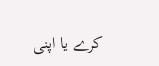کرے یا اپنی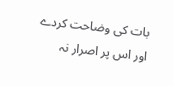بات کی وضاحت کردے اور اس پر اصرار نہ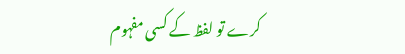کرے تو لفظ کے کسی مفہوم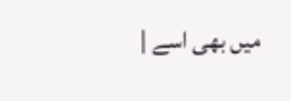میں بھی اسے |